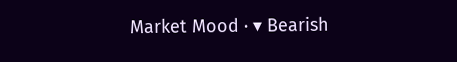Market Mood · ▾ Bearish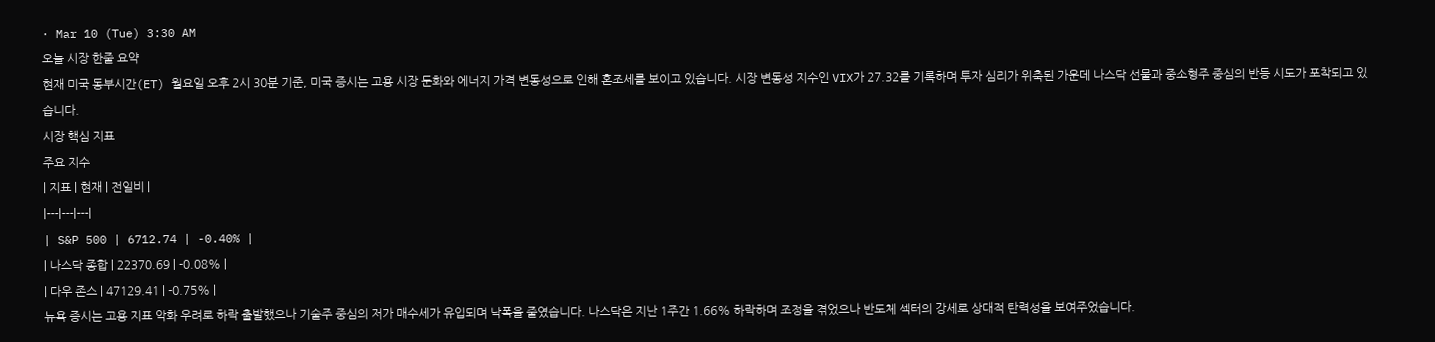· Mar 10 (Tue) 3:30 AM
오늘 시장 한줄 요약
현재 미국 동부시간(ET) 월요일 오후 2시 30분 기준, 미국 증시는 고용 시장 둔화와 에너지 가격 변동성으로 인해 혼조세를 보이고 있습니다. 시장 변동성 지수인 VIX가 27.32를 기록하며 투자 심리가 위축된 가운데 나스닥 선물과 중소형주 중심의 반등 시도가 포착되고 있습니다.
시장 핵심 지표
주요 지수
| 지표 | 현재 | 전일비 |
|---|---|---|
| S&P 500 | 6712.74 | -0.40% |
| 나스닥 종합 | 22370.69 | -0.08% |
| 다우 존스 | 47129.41 | -0.75% |
뉴욕 증시는 고용 지표 악화 우려로 하락 출발했으나 기술주 중심의 저가 매수세가 유입되며 낙폭을 줄였습니다. 나스닥은 지난 1주간 1.66% 하락하며 조정을 겪었으나 반도체 섹터의 강세로 상대적 탄력성을 보여주었습니다.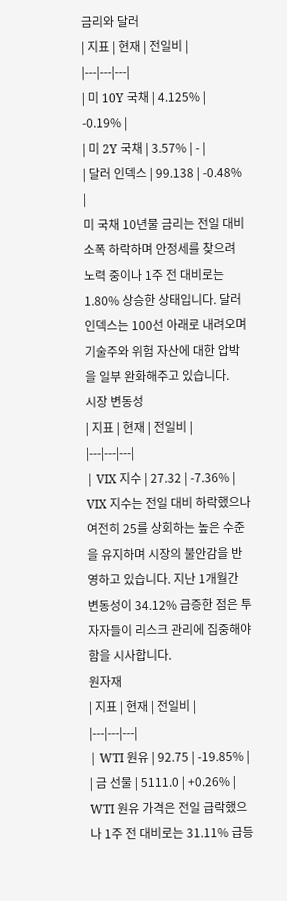금리와 달러
| 지표 | 현재 | 전일비 |
|---|---|---|
| 미 10Y 국채 | 4.125% | -0.19% |
| 미 2Y 국채 | 3.57% | - |
| 달러 인덱스 | 99.138 | -0.48% |
미 국채 10년물 금리는 전일 대비 소폭 하락하며 안정세를 찾으려 노력 중이나 1주 전 대비로는 1.80% 상승한 상태입니다. 달러 인덱스는 100선 아래로 내려오며 기술주와 위험 자산에 대한 압박을 일부 완화해주고 있습니다.
시장 변동성
| 지표 | 현재 | 전일비 |
|---|---|---|
| VIX 지수 | 27.32 | -7.36% |
VIX 지수는 전일 대비 하락했으나 여전히 25를 상회하는 높은 수준을 유지하며 시장의 불안감을 반영하고 있습니다. 지난 1개월간 변동성이 34.12% 급증한 점은 투자자들이 리스크 관리에 집중해야 함을 시사합니다.
원자재
| 지표 | 현재 | 전일비 |
|---|---|---|
| WTI 원유 | 92.75 | -19.85% |
| 금 선물 | 5111.0 | +0.26% |
WTI 원유 가격은 전일 급락했으나 1주 전 대비로는 31.11% 급등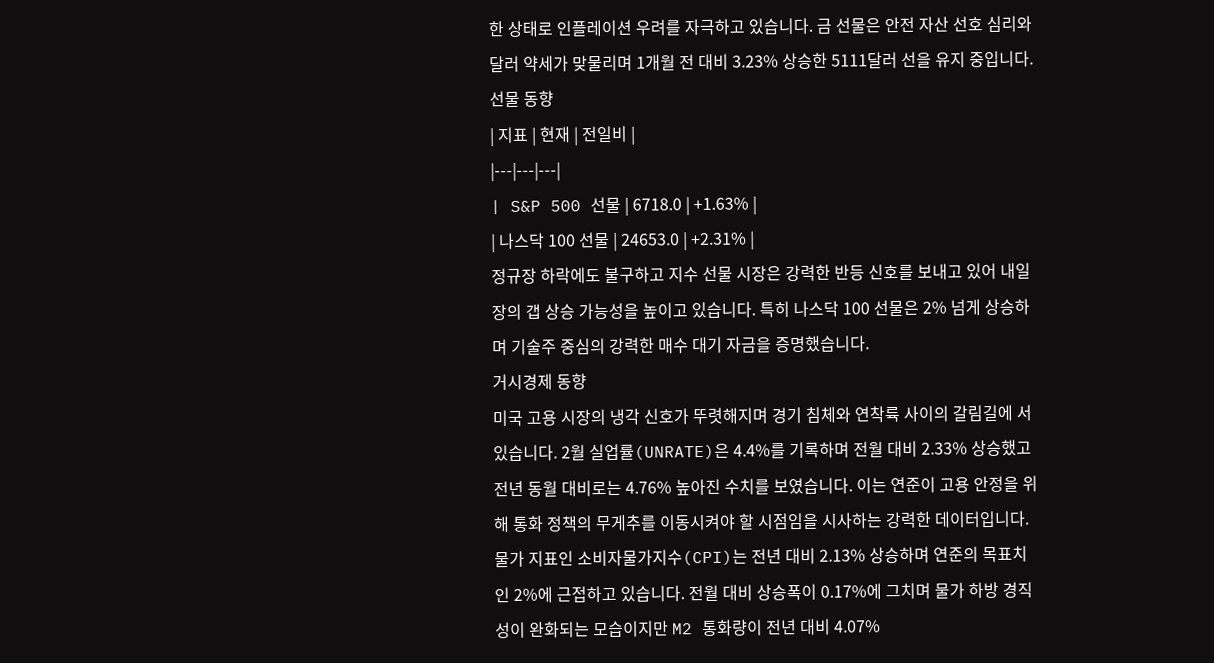한 상태로 인플레이션 우려를 자극하고 있습니다. 금 선물은 안전 자산 선호 심리와 달러 약세가 맞물리며 1개월 전 대비 3.23% 상승한 5111달러 선을 유지 중입니다.
선물 동향
| 지표 | 현재 | 전일비 |
|---|---|---|
| S&P 500 선물 | 6718.0 | +1.63% |
| 나스닥 100 선물 | 24653.0 | +2.31% |
정규장 하락에도 불구하고 지수 선물 시장은 강력한 반등 신호를 보내고 있어 내일 장의 갭 상승 가능성을 높이고 있습니다. 특히 나스닥 100 선물은 2% 넘게 상승하며 기술주 중심의 강력한 매수 대기 자금을 증명했습니다.
거시경제 동향
미국 고용 시장의 냉각 신호가 뚜렷해지며 경기 침체와 연착륙 사이의 갈림길에 서 있습니다. 2월 실업률(UNRATE)은 4.4%를 기록하며 전월 대비 2.33% 상승했고 전년 동월 대비로는 4.76% 높아진 수치를 보였습니다. 이는 연준이 고용 안정을 위해 통화 정책의 무게추를 이동시켜야 할 시점임을 시사하는 강력한 데이터입니다. 물가 지표인 소비자물가지수(CPI)는 전년 대비 2.13% 상승하며 연준의 목표치인 2%에 근접하고 있습니다. 전월 대비 상승폭이 0.17%에 그치며 물가 하방 경직성이 완화되는 모습이지만 M2 통화량이 전년 대비 4.07%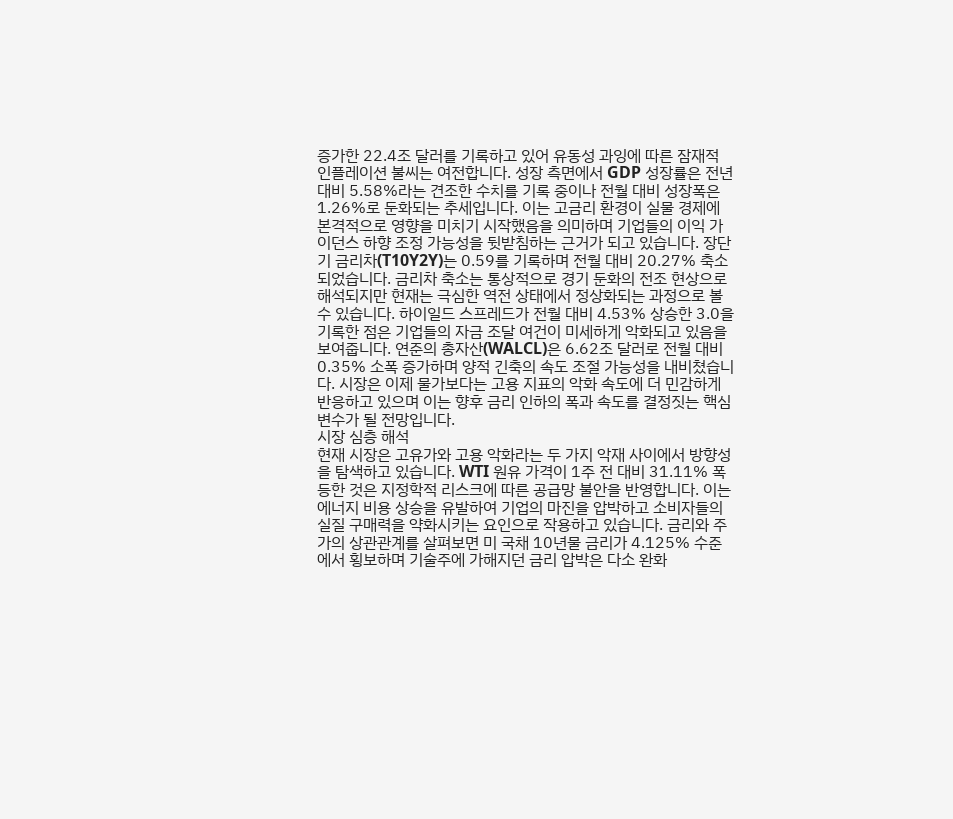증가한 22.4조 달러를 기록하고 있어 유동성 과잉에 따른 잠재적 인플레이션 불씨는 여전합니다. 성장 측면에서 GDP 성장률은 전년 대비 5.58%라는 견조한 수치를 기록 중이나 전월 대비 성장폭은 1.26%로 둔화되는 추세입니다. 이는 고금리 환경이 실물 경제에 본격적으로 영향을 미치기 시작했음을 의미하며 기업들의 이익 가이던스 하향 조정 가능성을 뒷받침하는 근거가 되고 있습니다. 장단기 금리차(T10Y2Y)는 0.59를 기록하며 전월 대비 20.27% 축소되었습니다. 금리차 축소는 통상적으로 경기 둔화의 전조 현상으로 해석되지만 현재는 극심한 역전 상태에서 정상화되는 과정으로 볼 수 있습니다. 하이일드 스프레드가 전월 대비 4.53% 상승한 3.0을 기록한 점은 기업들의 자금 조달 여건이 미세하게 악화되고 있음을 보여줍니다. 연준의 총자산(WALCL)은 6.62조 달러로 전월 대비 0.35% 소폭 증가하며 양적 긴축의 속도 조절 가능성을 내비쳤습니다. 시장은 이제 물가보다는 고용 지표의 악화 속도에 더 민감하게 반응하고 있으며 이는 향후 금리 인하의 폭과 속도를 결정짓는 핵심 변수가 될 전망입니다.
시장 심층 해석
현재 시장은 고유가와 고용 악화라는 두 가지 악재 사이에서 방향성을 탐색하고 있습니다. WTI 원유 가격이 1주 전 대비 31.11% 폭등한 것은 지정학적 리스크에 따른 공급망 불안을 반영합니다. 이는 에너지 비용 상승을 유발하여 기업의 마진을 압박하고 소비자들의 실질 구매력을 약화시키는 요인으로 작용하고 있습니다. 금리와 주가의 상관관계를 살펴보면 미 국채 10년물 금리가 4.125% 수준에서 횡보하며 기술주에 가해지던 금리 압박은 다소 완화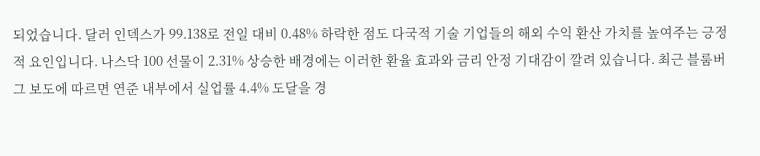되었습니다. 달러 인덱스가 99.138로 전일 대비 0.48% 하락한 점도 다국적 기술 기업들의 해외 수익 환산 가치를 높여주는 긍정적 요인입니다. 나스닥 100 선물이 2.31% 상승한 배경에는 이러한 환율 효과와 금리 안정 기대감이 깔려 있습니다. 최근 블룸버그 보도에 따르면 연준 내부에서 실업률 4.4% 도달을 경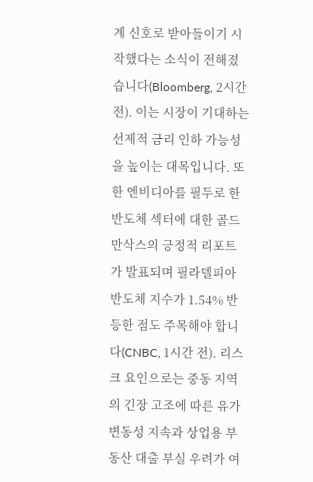계 신호로 받아들이기 시작했다는 소식이 전해졌습니다(Bloomberg, 2시간 전). 이는 시장이 기대하는 선제적 금리 인하 가능성을 높이는 대목입니다. 또한 엔비디아를 필두로 한 반도체 섹터에 대한 골드만삭스의 긍정적 리포트가 발표되며 필라델피아 반도체 지수가 1.54% 반등한 점도 주목해야 합니다(CNBC, 1시간 전). 리스크 요인으로는 중동 지역의 긴장 고조에 따른 유가 변동성 지속과 상업용 부동산 대출 부실 우려가 여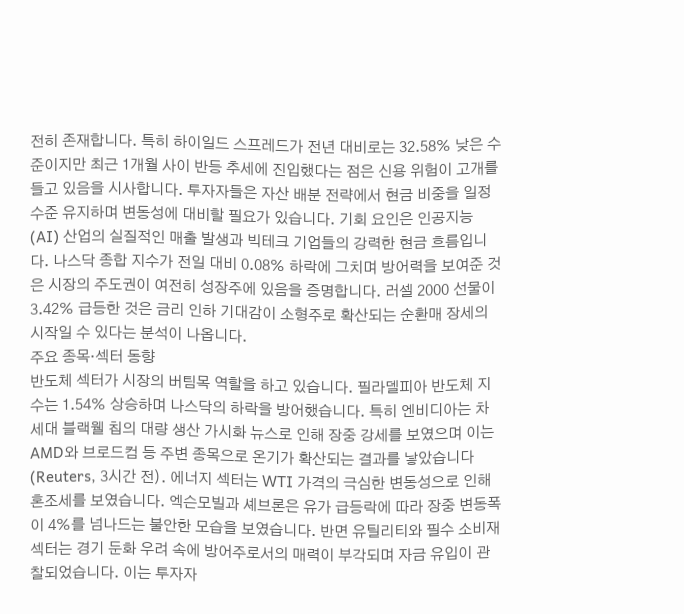전히 존재합니다. 특히 하이일드 스프레드가 전년 대비로는 32.58% 낮은 수준이지만 최근 1개월 사이 반등 추세에 진입했다는 점은 신용 위험이 고개를 들고 있음을 시사합니다. 투자자들은 자산 배분 전략에서 현금 비중을 일정 수준 유지하며 변동성에 대비할 필요가 있습니다. 기회 요인은 인공지능(AI) 산업의 실질적인 매출 발생과 빅테크 기업들의 강력한 현금 흐름입니다. 나스닥 종합 지수가 전일 대비 0.08% 하락에 그치며 방어력을 보여준 것은 시장의 주도권이 여전히 성장주에 있음을 증명합니다. 러셀 2000 선물이 3.42% 급등한 것은 금리 인하 기대감이 소형주로 확산되는 순환매 장세의 시작일 수 있다는 분석이 나옵니다.
주요 종목·섹터 동향
반도체 섹터가 시장의 버팀목 역할을 하고 있습니다. 필라델피아 반도체 지수는 1.54% 상승하며 나스닥의 하락을 방어했습니다. 특히 엔비디아는 차세대 블랙웰 칩의 대량 생산 가시화 뉴스로 인해 장중 강세를 보였으며 이는 AMD와 브로드컴 등 주변 종목으로 온기가 확산되는 결과를 낳았습니다(Reuters, 3시간 전). 에너지 섹터는 WTI 가격의 극심한 변동성으로 인해 혼조세를 보였습니다. 엑슨모빌과 셰브론은 유가 급등락에 따라 장중 변동폭이 4%를 넘나드는 불안한 모습을 보였습니다. 반면 유틸리티와 필수 소비재 섹터는 경기 둔화 우려 속에 방어주로서의 매력이 부각되며 자금 유입이 관찰되었습니다. 이는 투자자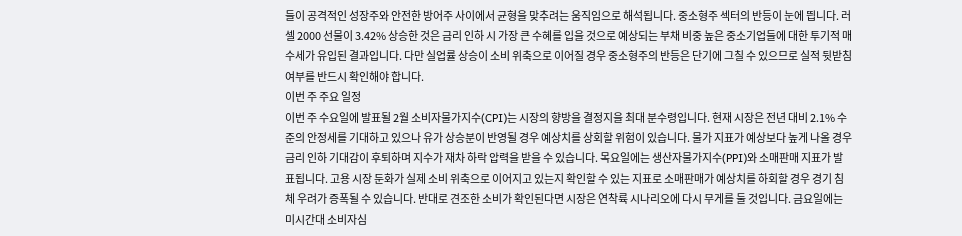들이 공격적인 성장주와 안전한 방어주 사이에서 균형을 맞추려는 움직임으로 해석됩니다. 중소형주 섹터의 반등이 눈에 띕니다. 러셀 2000 선물이 3.42% 상승한 것은 금리 인하 시 가장 큰 수혜를 입을 것으로 예상되는 부채 비중 높은 중소기업들에 대한 투기적 매수세가 유입된 결과입니다. 다만 실업률 상승이 소비 위축으로 이어질 경우 중소형주의 반등은 단기에 그칠 수 있으므로 실적 뒷받침 여부를 반드시 확인해야 합니다.
이번 주 주요 일정
이번 주 수요일에 발표될 2월 소비자물가지수(CPI)는 시장의 향방을 결정지을 최대 분수령입니다. 현재 시장은 전년 대비 2.1% 수준의 안정세를 기대하고 있으나 유가 상승분이 반영될 경우 예상치를 상회할 위험이 있습니다. 물가 지표가 예상보다 높게 나올 경우 금리 인하 기대감이 후퇴하며 지수가 재차 하락 압력을 받을 수 있습니다. 목요일에는 생산자물가지수(PPI)와 소매판매 지표가 발표됩니다. 고용 시장 둔화가 실제 소비 위축으로 이어지고 있는지 확인할 수 있는 지표로 소매판매가 예상치를 하회할 경우 경기 침체 우려가 증폭될 수 있습니다. 반대로 견조한 소비가 확인된다면 시장은 연착륙 시나리오에 다시 무게를 둘 것입니다. 금요일에는 미시간대 소비자심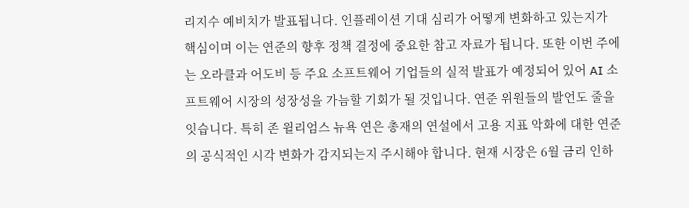리지수 예비치가 발표됩니다. 인플레이션 기대 심리가 어떻게 변화하고 있는지가 핵심이며 이는 연준의 향후 정책 결정에 중요한 참고 자료가 됩니다. 또한 이번 주에는 오라클과 어도비 등 주요 소프트웨어 기업들의 실적 발표가 예정되어 있어 AI 소프트웨어 시장의 성장성을 가늠할 기회가 될 것입니다. 연준 위원들의 발언도 줄을 잇습니다. 특히 존 윌리엄스 뉴욕 연은 총재의 연설에서 고용 지표 악화에 대한 연준의 공식적인 시각 변화가 감지되는지 주시해야 합니다. 현재 시장은 6월 금리 인하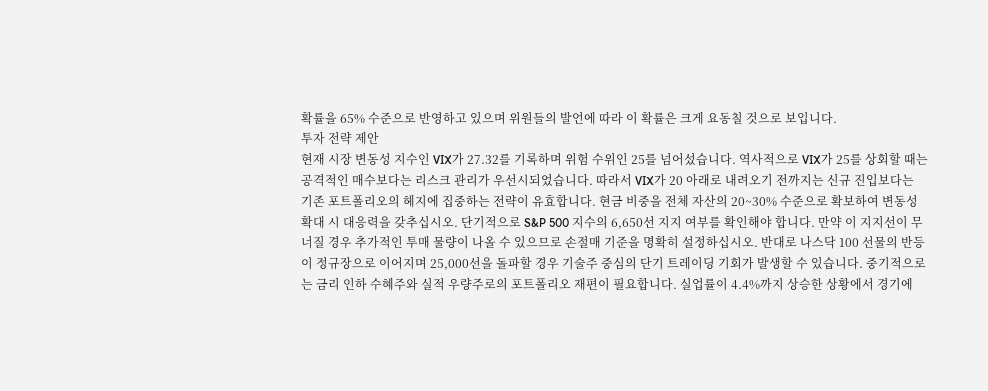확률을 65% 수준으로 반영하고 있으며 위원들의 발언에 따라 이 확률은 크게 요동칠 것으로 보입니다.
투자 전략 제안
현재 시장 변동성 지수인 VIX가 27.32를 기록하며 위험 수위인 25를 넘어섰습니다. 역사적으로 VIX가 25를 상회할 때는 공격적인 매수보다는 리스크 관리가 우선시되었습니다. 따라서 VIX가 20 아래로 내려오기 전까지는 신규 진입보다는 기존 포트폴리오의 헤지에 집중하는 전략이 유효합니다. 현금 비중을 전체 자산의 20~30% 수준으로 확보하여 변동성 확대 시 대응력을 갖추십시오. 단기적으로 S&P 500 지수의 6,650선 지지 여부를 확인해야 합니다. 만약 이 지지선이 무너질 경우 추가적인 투매 물량이 나올 수 있으므로 손절매 기준을 명확히 설정하십시오. 반대로 나스닥 100 선물의 반등이 정규장으로 이어지며 25,000선을 돌파할 경우 기술주 중심의 단기 트레이딩 기회가 발생할 수 있습니다. 중기적으로는 금리 인하 수혜주와 실적 우량주로의 포트폴리오 재편이 필요합니다. 실업률이 4.4%까지 상승한 상황에서 경기에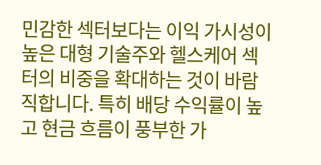민감한 섹터보다는 이익 가시성이 높은 대형 기술주와 헬스케어 섹터의 비중을 확대하는 것이 바람직합니다. 특히 배당 수익률이 높고 현금 흐름이 풍부한 가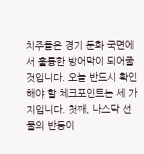치주들은 경기 둔화 국면에서 훌륭한 방어막이 되어줄 것입니다. 오늘 반드시 확인해야 할 체크포인트는 세 가지입니다. 첫째, 나스닥 선물의 반등이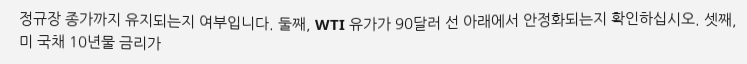정규장 종가까지 유지되는지 여부입니다. 둘째, WTI 유가가 90달러 선 아래에서 안정화되는지 확인하십시오. 셋째, 미 국채 10년물 금리가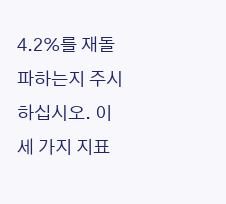4.2%를 재돌파하는지 주시하십시오. 이 세 가지 지표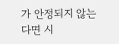가 안정되지 않는다면 시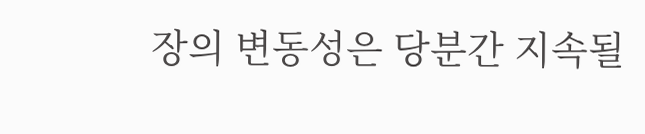장의 변동성은 당분간 지속될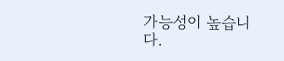가능성이 높습니다.